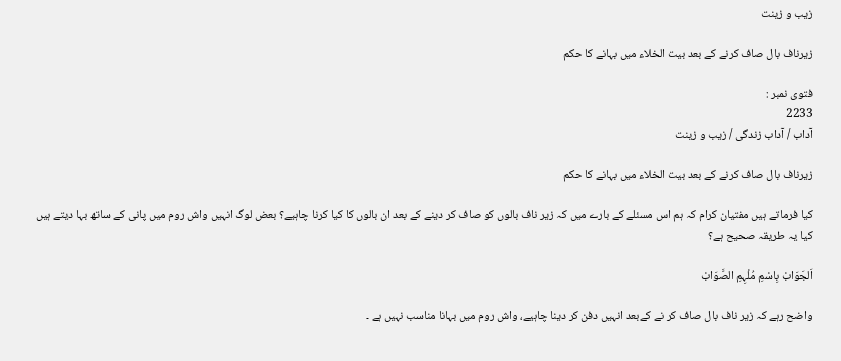زیب و زینت

زیرناف بال صاف کرنے کے بعد بیت الخلاء میں بہانے کا حکم

فتوی نمبر :
2233
آداب / آداب زندگی / زیب و زینت

زیرناف بال صاف کرنے کے بعد بیت الخلاء میں بہانے کا حکم

کیا فرماتے ہیں مفتیان کرام کہ ہم اس مسئلے کے بارے میں کہ زیر ناف بالوں کو صاف کر دینے کے بعد ان بالوں کا کیا کرنا چاہیے؟ بعض لوگ انہیں واش روم میں پانی کے ساتھ بہا دیتے ہیں کیا یہ طریقہ صحیح ہے؟

اَلجَوَابْ بِاسْمِ مُلْہِمِ الصَّوَابْ

واضح رہے کہ زیر ناف بال صاف کر نے کےبعد انہیں دفن کر دینا چاہیے، واش روم میں بہانا مناسب نہیں ہے ۔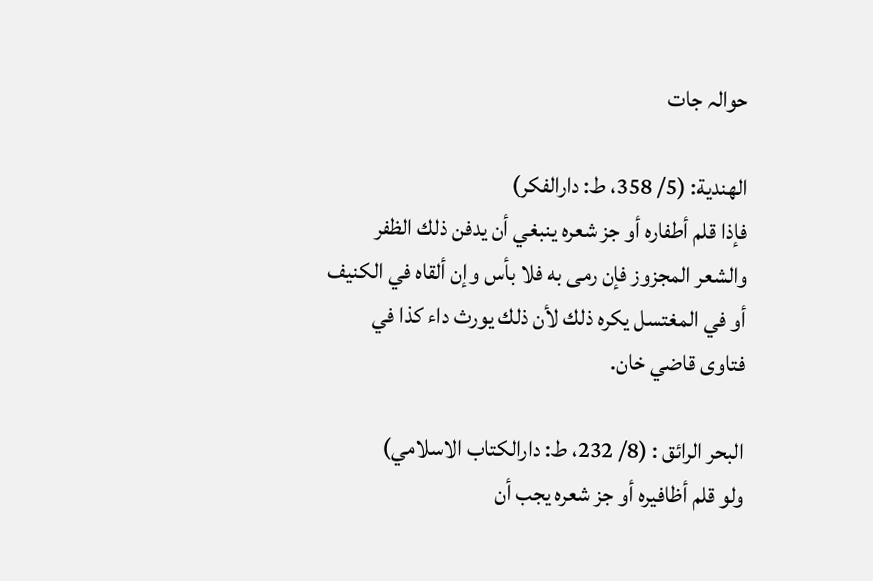حوالہ جات

الهندية: (5/ 358، ط: دارالفكر)
فإذا قلم أطفاره ‌أو ‌جز ‌شعره ينبغي أن يدفن ذلك الظفر والشعر المجزوز فإن رمى به فلا بأس وإن ألقاه في الكنيف أو في المغتسل يكره ذلك لأن ذلك يورث داء كذا في فتاوى قاضي خان.

البحر الرائق : (8/ 232، ط: دارالكتاب الاسلامي)
ولو قلم أظافيره ‌أو ‌جز ‌شعره يجب أن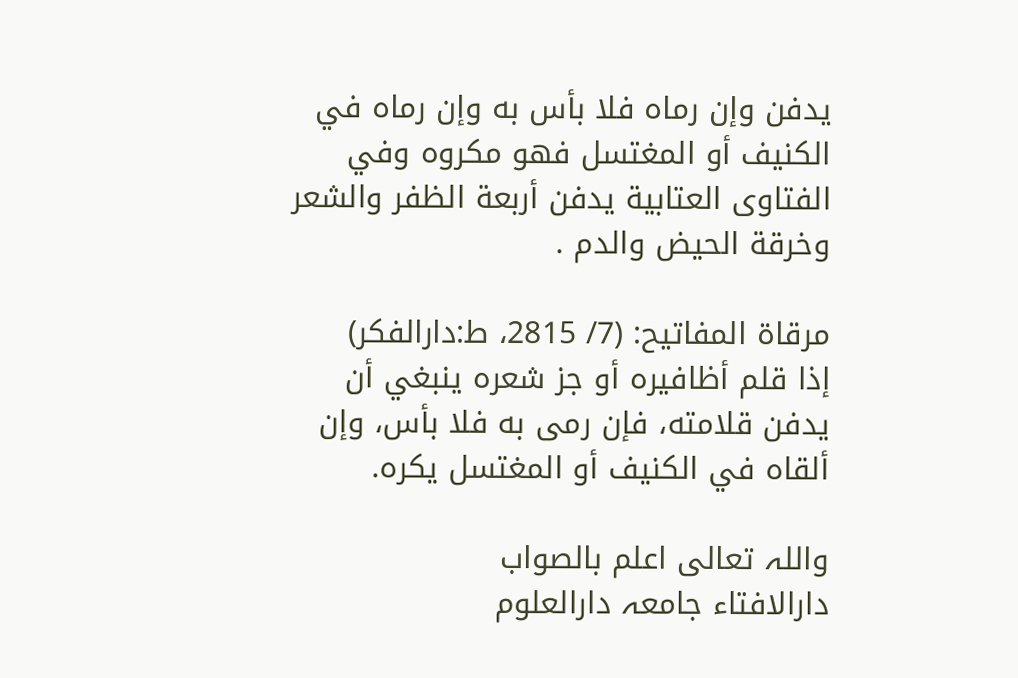يدفن وإن رماه فلا بأس به وإن رماه في الكنيف أو المغتسل فهو مكروه وفي الفتاوى العتابية يدفن أربعة الظفر والشعر وخرقة الحيض والدم .

مرقاة المفاتيح: (7/ 2815، ط:دارالفكر)
إذا قلم أظافيره ‌أو ‌جز ‌شعره ينبغي أن يدفن قلامته، فإن رمى به فلا بأس، وإن ألقاه في الكنيف أو المغتسل يكره.

واللہ تعالی اعلم بالصواب
دارالافتاء جامعہ دارالعلوم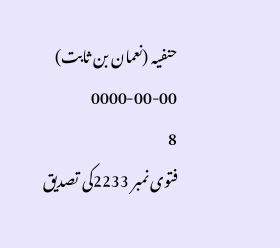حنفیہ (نعمان بن ثابت)
0000-00-00
8
فتوی نمبر 2233کی تصدیق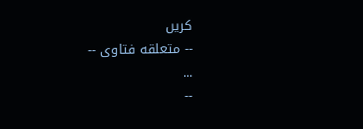کریں
-- متعلقه فتاوی --
...
--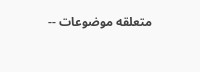متعلقه موضوعات --